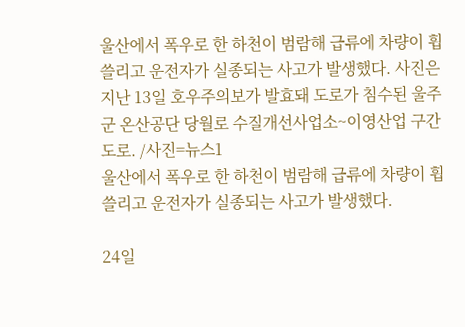울산에서 폭우로 한 하천이 범람해 급류에 차량이 휩쓸리고 운전자가 실종되는 사고가 발생했다. 사진은 지난 13일 호우주의보가 발효돼 도로가 침수된 울주군 온산공단 당월로 수질개선사업소~이영산업 구간 도로. /사진=뉴스1
울산에서 폭우로 한 하천이 범람해 급류에 차량이 휩쓸리고 운전자가 실종되는 사고가 발생했다.

24일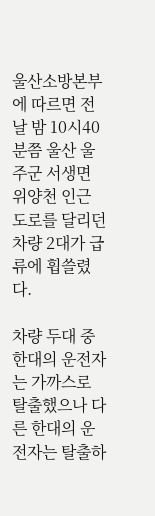울산소방본부에 따르면 전날 밤 10시40분쯤 울산 울주군 서생면 위양천 인근 도로를 달리던 차량 2대가 급류에 휩쓸렸다.

차량 두대 중 한대의 운전자는 가까스로 탈출했으나 다른 한대의 운전자는 탈출하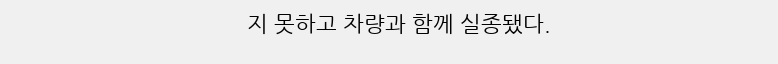지 못하고 차량과 함께 실종됐다.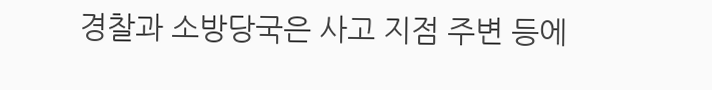경찰과 소방당국은 사고 지점 주변 등에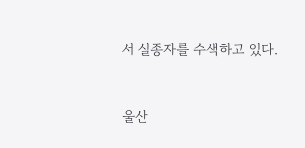서 실종자를 수색하고 있다.


울산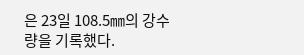은 23일 108.5㎜의 강수량을 기록했다.